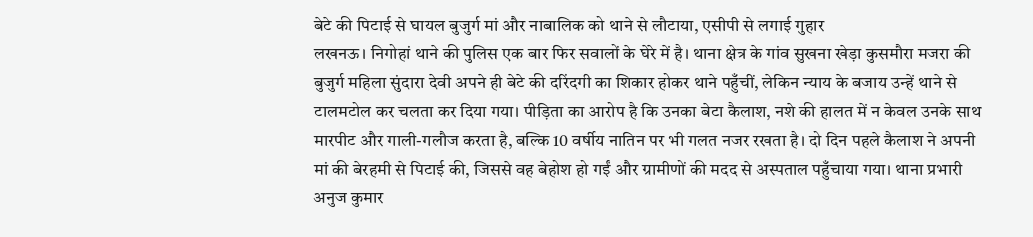बेटे की पिटाई से घायल बुजुर्ग मां और नाबालिक को थाने से लौटाया, एसीपी से लगाई गुहार
लखनऊ। निगोहां थाने की पुलिस एक बार फिर सवालों के घेरे में है। थाना क्षेत्र के गांव सुखना खेड़ा कुसमौरा मजरा की बुजुर्ग महिला सुंदारा देवी अपने ही बेटे की दरिंदगी का शिकार होकर थाने पहुँचीं, लेकिन न्याय के बजाय उन्हें थाने से टालमटोल कर चलता कर दिया गया। पीड़िता का आरोप है कि उनका बेटा कैलाश, नशे की हालत में न केवल उनके साथ मारपीट और गाली-गलौज करता है, बल्कि 10 वर्षीय नातिन पर भी गलत नजर रखता है। दो दिन पहले कैलाश ने अपनी मां की बेरहमी से पिटाई की, जिससे वह बेहोश हो गईं और ग्रामीणों की मदद से अस्पताल पहुँचाया गया। थाना प्रभारी अनुज कुमार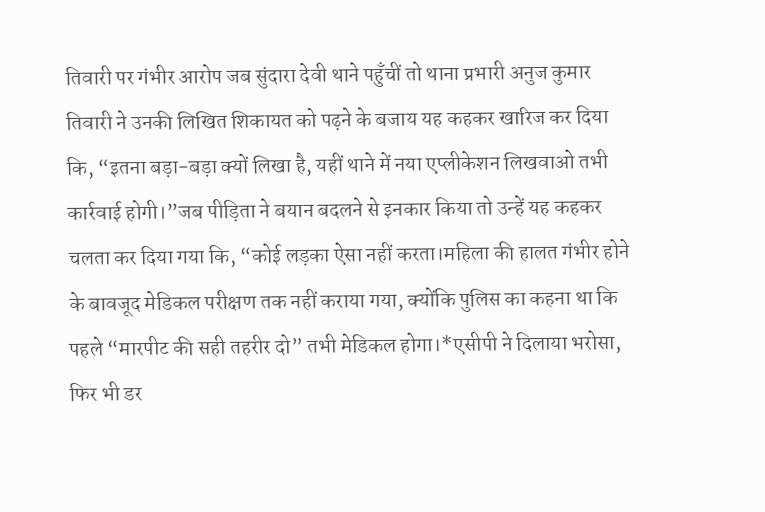तिवारी पर गंभीर आरोप जब सुंदारा देवी थाने पहुँचीं तो थाना प्रभारी अनुज कुमार तिवारी ने उनकी लिखित शिकायत को पढ़ने के बजाय यह कहकर खारिज कर दिया कि, “इतना बड़ा-बड़ा क्यों लिखा है, यहीं थाने में नया एप्लीकेशन लिखवाओ तभी कार्रवाई होगी।”जब पीड़िता ने बयान बदलने से इनकार किया तो उन्हें यह कहकर चलता कर दिया गया कि, “कोई लड़का ऐसा नहीं करता।महिला की हालत गंभीर होने के बावजूद मेडिकल परीक्षण तक नहीं कराया गया, क्योंकि पुलिस का कहना था कि पहले “मारपीट की सही तहरीर दो” तभी मेडिकल होगा।*एसीपी ने दिलाया भरोसा, फिर भी डर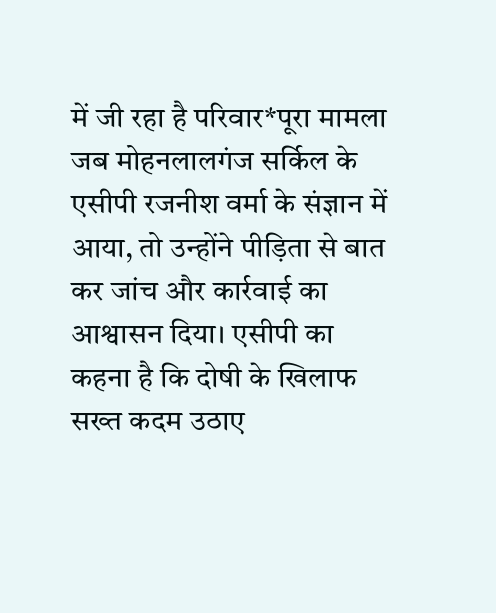में जी रहा है परिवार*पूरा मामला जब मोहनलालगंज सर्किल के एसीपी रजनीश वर्मा के संज्ञान में आया, तो उन्होंने पीड़िता से बात कर जांच और कार्रवाई का आश्वासन दिया। एसीपी का कहना है कि दोषी के खिलाफ सख्त कदम उठाए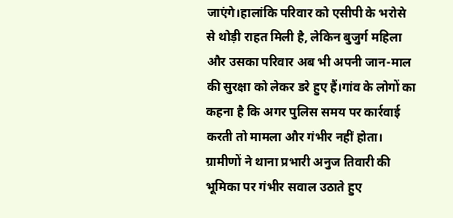जाएंगे।हालांकि परिवार को एसीपी के भरोसे से थोड़ी राहत मिली है, लेकिन बुजुर्ग महिला और उसका परिवार अब भी अपनी जान-माल की सुरक्षा को लेकर डरे हुए हैं।गांव के लोगों का कहना है कि अगर पुलिस समय पर कार्रवाई करती तो मामला और गंभीर नहीं होता। ग्रामीणों ने थाना प्रभारी अनुज तिवारी की भूमिका पर गंभीर सवाल उठाते हुए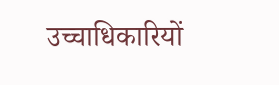उच्चाधिकारियों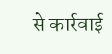से कार्रवाई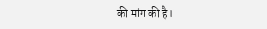की मांग की है।